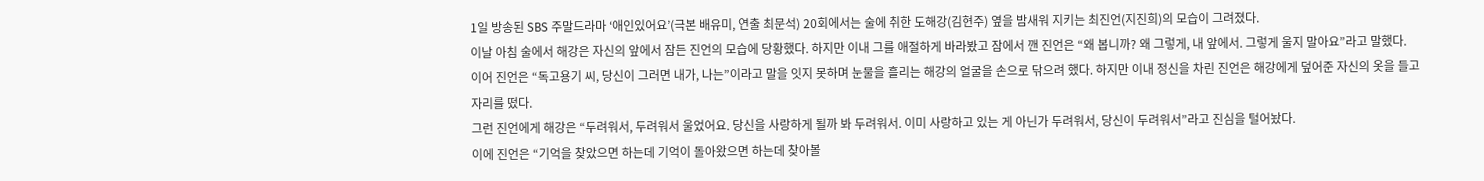1일 방송된 SBS 주말드라마 ‘애인있어요’(극본 배유미, 연출 최문석) 20회에서는 술에 취한 도해강(김현주) 옆을 밤새워 지키는 최진언(지진희)의 모습이 그려졌다.
이날 아침 술에서 해강은 자신의 앞에서 잠든 진언의 모습에 당황했다. 하지만 이내 그를 애절하게 바라봤고 잠에서 깬 진언은 “왜 봅니까? 왜 그렇게, 내 앞에서. 그렇게 울지 말아요”라고 말했다.
이어 진언은 “독고용기 씨, 당신이 그러면 내가, 나는”이라고 말을 잇지 못하며 눈물을 흘리는 해강의 얼굴을 손으로 닦으려 했다. 하지만 이내 정신을 차린 진언은 해강에게 덮어준 자신의 옷을 들고 자리를 떴다.
그런 진언에게 해강은 “두려워서, 두려워서 울었어요. 당신을 사랑하게 될까 봐 두려워서. 이미 사랑하고 있는 게 아닌가 두려워서, 당신이 두려워서”라고 진심을 털어놨다.
이에 진언은 “기억을 찾았으면 하는데 기억이 돌아왔으면 하는데 찾아볼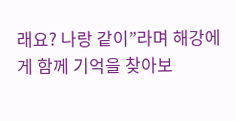래요? 나랑 같이”라며 해강에게 함께 기억을 찾아보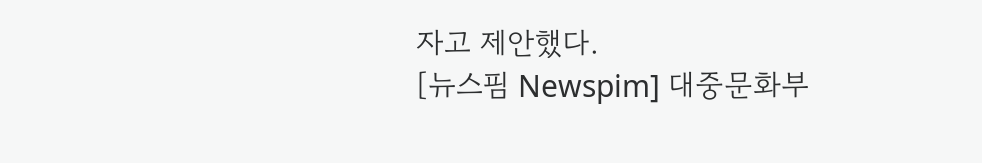자고 제안했다.
[뉴스핌 Newspim] 대중문화부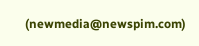(newmedia@newspim.com)